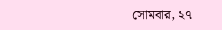সোমবার, ২৭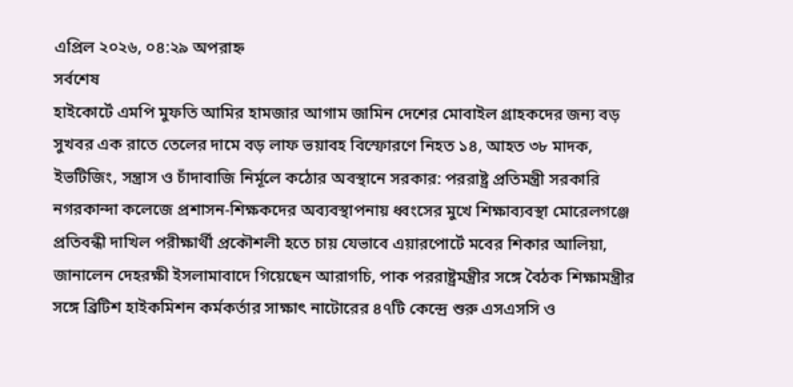এপ্রিল ২০২৬, ০৪:২৯ অপরাহ্ন
সর্বশেষ
হাইকোর্টে এমপি মুফতি আমির হামজার আগাম জামিন দেশের মোবাইল গ্রাহকদের জন্য বড় সুখবর এক রাতে তেলের দামে বড় লাফ ভয়াবহ বিস্ফোরণে নিহত ১৪, আহত ৩৮ মাদক, ইভটিজিং, সন্ত্রাস ও চাঁদাবাজি নির্মূলে কঠোর অবস্থানে সরকার: পররাষ্ট্র প্রতিমন্ত্রী সরকারি নগরকান্দা কলেজে প্রশাসন-শিক্ষকদের অব্যবস্থাপনায় ধ্বংসের মুখে শিক্ষাব্যবস্থা মোরেলগঞ্জে প্রতিবন্ধী দাখিল পরীক্ষার্থী প্রকৌশলী হতে চায় যেভাবে এয়ারপোর্টে মবের শিকার আলিয়া, জানালেন দেহরক্ষী ইসলামাবাদে গিয়েছেন আরাগচি, পাক পররাষ্ট্রমন্ত্রীর সঙ্গে বৈঠক শিক্ষামন্ত্রীর সঙ্গে ব্রিটিশ হাইকমিশন কর্মকর্তার সাক্ষাৎ নাটোরের ৪৭টি কেন্দ্রে শুরু এসএসসি ও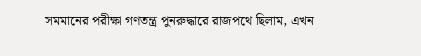সমমানের পরীক্ষা গণতন্ত্র পুনরুদ্ধারে রাজপথে ছিলাম, এখন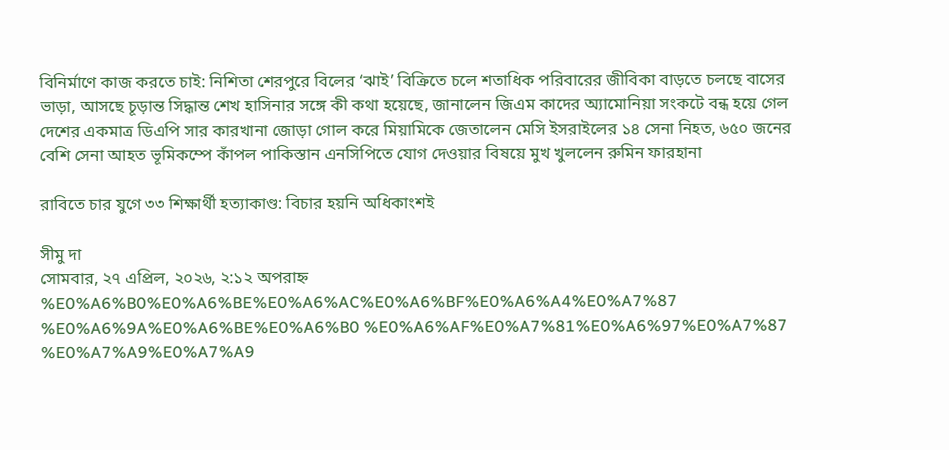বিনির্মাণে কাজ করতে চাই: নিশিতা শেরপুরে বিলের ‘ঝাই’ বিক্রিতে চলে শতাধিক পরিবারের জীবিকা বাড়তে চলছে বাসের ভাড়া, আসছে চূড়ান্ত সিদ্ধান্ত শেখ হাসিনার সঙ্গে কী কথা হয়েছে, জানালেন জিএম কাদের অ্যামোনিয়া সংকটে বন্ধ হয়ে গেল দেশের একমাত্র ডিএপি সার কারখানা জোড়া গোল করে মিয়ামিকে জেতালেন মেসি ইসরাইলের ১৪ সেনা নিহত, ৬৫০ জনের বেশি সেনা আহত ভূমিকম্পে কাঁপল পাকিস্তান এনসিপিতে যোগ দেওয়ার বিষয়ে মুখ খুললেন রুমিন ফারহানা

রাবিতে চার যুগে ৩৩ শিক্ষার্থী হত্যাকাণ্ড: বিচার হয়নি অধিকাংশই

সীমু দা
সোমবার, ২৭ এপ্রিল, ২০২৬, ২:১২ অপরাহ্ন
%E0%A6%B0%E0%A6%BE%E0%A6%AC%E0%A6%BF%E0%A6%A4%E0%A7%87 %E0%A6%9A%E0%A6%BE%E0%A6%B0 %E0%A6%AF%E0%A7%81%E0%A6%97%E0%A7%87 %E0%A7%A9%E0%A7%A9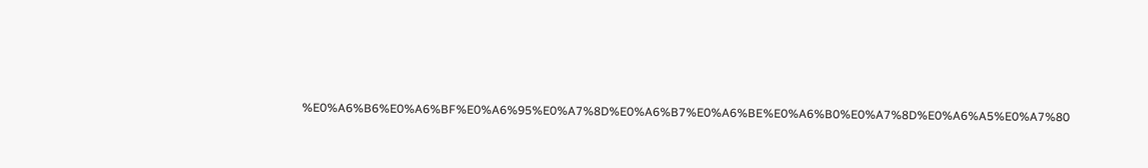%E0%A6%B6%E0%A6%BF%E0%A6%95%E0%A7%8D%E0%A6%B7%E0%A6%BE%E0%A6%B0%E0%A7%8D%E0%A6%A5%E0%A7%80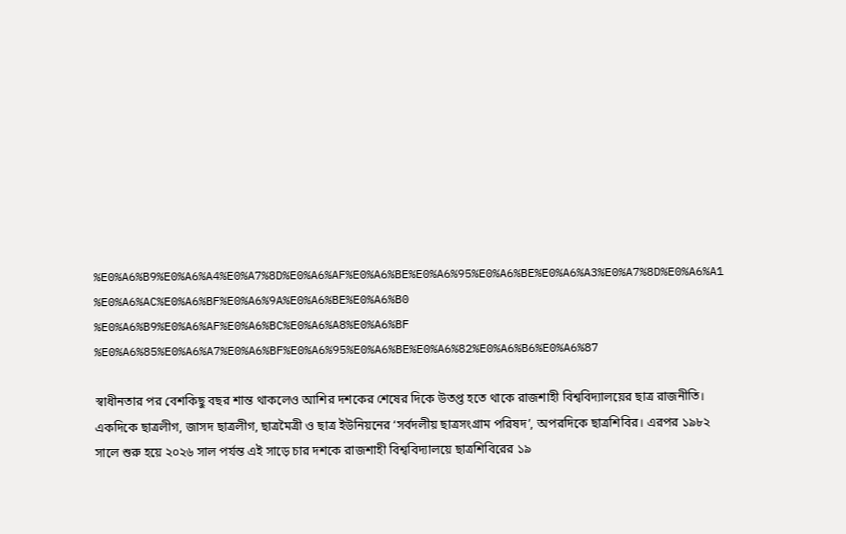%E0%A6%B9%E0%A6%A4%E0%A7%8D%E0%A6%AF%E0%A6%BE%E0%A6%95%E0%A6%BE%E0%A6%A3%E0%A7%8D%E0%A6%A1 %E0%A6%AC%E0%A6%BF%E0%A6%9A%E0%A6%BE%E0%A6%B0 %E0%A6%B9%E0%A6%AF%E0%A6%BC%E0%A6%A8%E0%A6%BF %E0%A6%85%E0%A6%A7%E0%A6%BF%E0%A6%95%E0%A6%BE%E0%A6%82%E0%A6%B6%E0%A6%87

স্বাধীনতার পর বেশকিছু বছর শান্ত থাকলেও আশির দশকের শেষের দিকে উতপ্ত হতে থাকে রাজশাহী বিশ্ববিদ্যালয়ের ছাত্র রাজনীতি। একদিকে ছাত্রলীগ, জাসদ ছাত্রলীগ, ছাত্রমৈত্রী ও ছাত্র ইউনিয়নের ‘সর্বদলীয় ছাত্রসংগ্রাম পরিষদ’, অপরদিকে ছাত্রশিবির। এরপর ১৯৮২ সালে শুরু হয়ে ২০২৬ সাল পর্যন্ত এই সাড়ে চার দশকে রাজশাহী বিশ্ববিদ্যালয়ে ছাত্রশিবিরের ১৯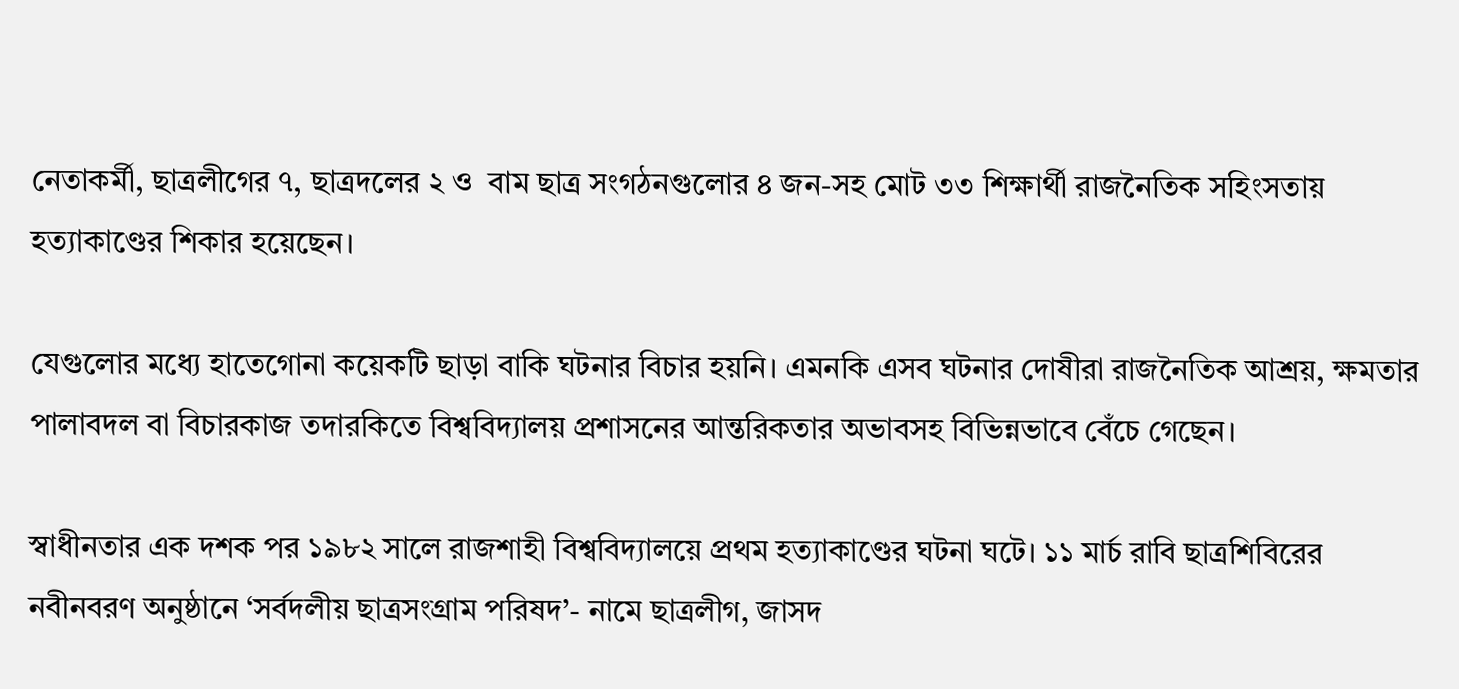নেতাকর্মী, ছাত্রলীগের ৭, ছাত্রদলের ২ ও  বাম ছাত্র সংগঠনগুলোর ৪ জন-সহ মোট ৩৩ শিক্ষার্থী রাজনৈতিক সহিংসতায় হত্যাকাণ্ডের শিকার হয়েছেন।

যেগুলোর মধ্যে হাতেগোনা কয়েকটি ছাড়া বাকি ঘটনার বিচার হয়নি। এমনকি এসব ঘটনার দোষীরা রাজনৈতিক আশ্রয়, ক্ষমতার পালাবদল বা বিচারকাজ তদারকিতে বিশ্ববিদ্যালয় প্রশাসনের আন্তরিকতার অভাবসহ বিভিন্নভাবে বেঁচে গেছেন।

স্বাধীনতার এক দশক পর ১৯৮২ সালে রাজশাহী বিশ্ববিদ্যালয়ে প্রথম হত্যাকাণ্ডের ঘটনা ঘটে। ১১ মার্চ রাবি ছাত্রশিবিরের নবীনবরণ অনুষ্ঠানে ‘সর্বদলীয় ছাত্রসংগ্রাম পরিষদ’- নামে ছাত্রলীগ, জাসদ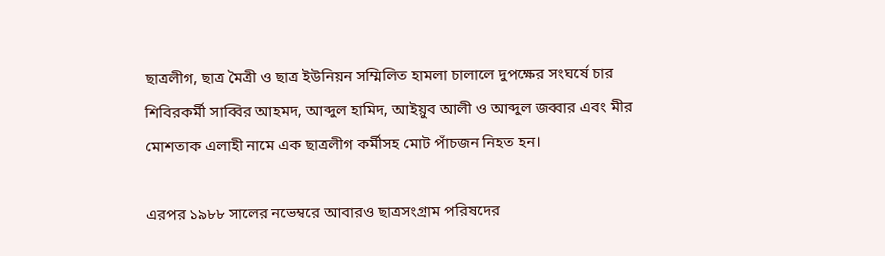ছাত্রলীগ, ছাত্র মৈত্রী ও ছাত্র ইউনিয়ন সম্মিলিত হামলা চালালে দুপক্ষের সংঘর্ষে চার শিবিরকর্মী সাব্বির আহমদ, আব্দুল হামিদ, আইয়ুব আলী ও আব্দুল জব্বার এবং মীর মোশতাক এলাহী নামে এক ছাত্রলীগ কর্মীসহ মোট পাঁচজন নিহত হন।

এরপর ১৯৮৮ সালের নভেম্বরে আবারও ছাত্রসংগ্রাম পরিষদের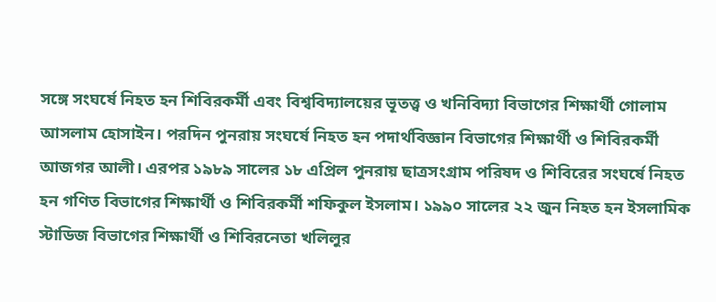সঙ্গে সংঘর্ষে নিহত হন শিবিরকর্মী এবং বিশ্ববিদ্যালয়ের ভূতত্ত্ব ও খনিবিদ্যা বিভাগের শিক্ষার্থী গোলাম আসলাম হোসাইন। পরদিন পুনরায় সংঘর্ষে নিহত হন পদার্থবিজ্ঞান বিভাগের শিক্ষার্থী ও শিবিরকর্মী আজগর আলী। এরপর ১৯৮৯ সালের ১৮ এপ্রিল পুনরায় ছাত্রসংগ্রাম পরিষদ ও শিবিরের সংঘর্ষে নিহত হন গণিত বিভাগের শিক্ষার্থী ও শিবিরকর্মী শফিকুল ইসলাম। ১৯৯০ সালের ২২ জুন নিহত হন ইসলামিক স্টাডিজ বিভাগের শিক্ষার্থী ও শিবিরনেতা খলিলুর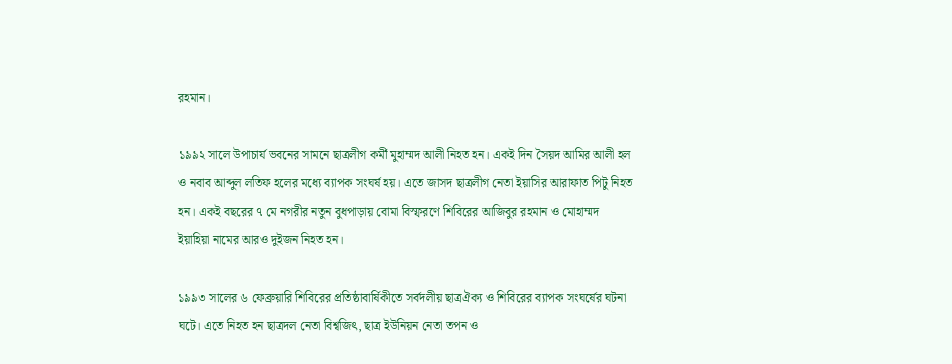রহমান।

১৯৯২ সালে উপাচার্য ভবনের সামনে ছাত্রলীগ কর্মী মুহাম্মদ আলী নিহত হন। একই দিন সৈয়দ আমির আলী হল ও নবাব আব্দুল লতিফ হলের মধ্যে ব্যাপক সংঘর্ষ হয়। এতে জাসদ ছাত্রলীগ নেতা ইয়াসির আরাফাত পিটু নিহত হন। একই বছরের ৭ মে নগরীর নতুন বুধপাড়ায় বোমা বিস্ফরণে শিবিরের আজিবুর রহমান ও মোহাম্মদ ইয়াহিয়া নামের আরও দুইজন নিহত হন।

১৯৯৩ সালের ৬ ফেব্রুয়ারি শিবিরের প্রতিষ্ঠাবার্ষিকীতে সর্বদলীয় ছাত্রঐক্য ও শিবিরের ব্যাপক সংঘর্ষের ঘটনা ঘটে। এতে নিহত হন ছাত্রদল নেতা বিশ্বজিৎ, ছাত্র ইউনিয়ন নেতা তপন ও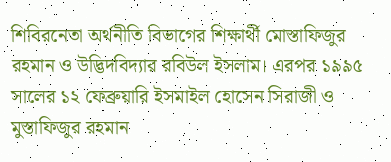শিবিরনেতা অর্থনীতি বিভাগের শিক্ষার্থী মোস্তাফিজুর রহমান ও উদ্ভিদবিদ্যার রবিউল ইসলাম। এরপর ১৯৯৫ সালের ১২ ফেব্রুয়ারি ইসমাইল হোসেন সিরাজী ও মুস্তাফিজুর রহমান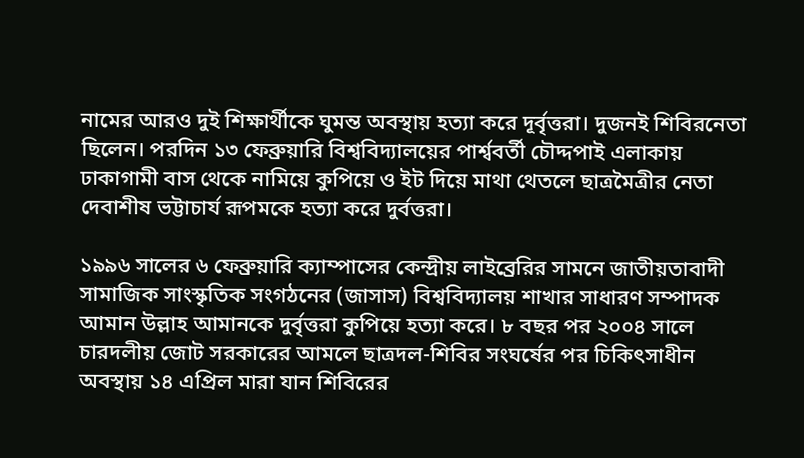নামের আরও দুই শিক্ষার্থীকে ঘুমন্ত অবস্থায় হত্যা করে দূর্বৃত্তরা। দুজনই শিবিরনেতা ছিলেন। পরদিন ১৩ ফেব্রুয়ারি বিশ্ববিদ্যালয়ের পার্শ্ববর্তী চৌদ্দপাই এলাকায় ঢাকাগামী বাস থেকে নামিয়ে কুপিয়ে ও ইট দিয়ে মাথা থেতলে ছাত্রমৈত্রীর নেতা দেবাশীষ ভট্টাচার্য রূপমকে হত্যা করে দুর্বত্তরা।

১৯৯৬ সালের ৬ ফেব্রুয়ারি ক্যাম্পাসের কেন্দ্রীয় লাইব্রেরির সামনে জাতীয়তাবাদী সামাজিক সাংস্কৃতিক সংগঠনের (জাসাস) বিশ্ববিদ্যালয় শাখার সাধারণ সম্পাদক আমান উল্লাহ আমানকে দুর্বৃত্তরা কুপিয়ে হত্যা করে। ৮ বছর পর ২০০৪ সালে চারদলীয় জোট সরকারের আমলে ছাত্রদল-শিবির সংঘর্ষের পর চিকিৎসাধীন অবস্থায় ১৪ এপ্রিল মারা যান শিবিরের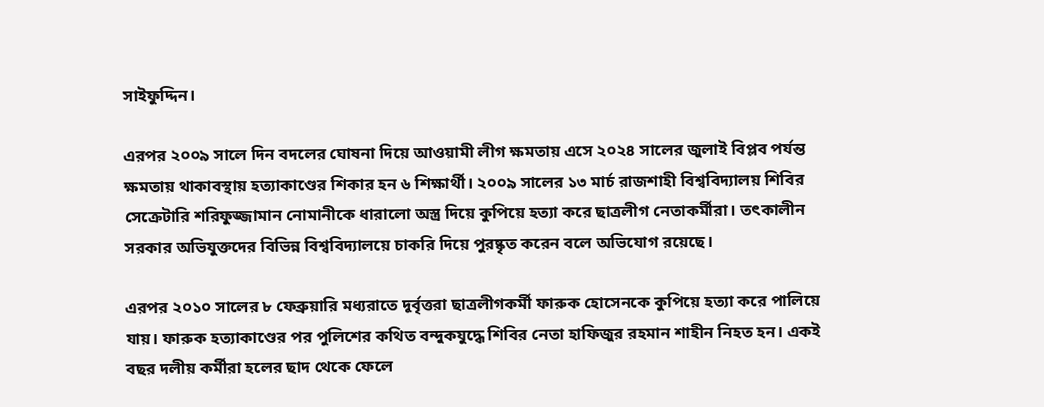সাইফুদ্দিন।

এরপর ২০০৯ সালে দিন বদলের ঘোষনা দিয়ে আওয়ামী লীগ ক্ষমতায় এসে ২০২৪ সালের জুলাই বিপ্লব পর্যন্ত ক্ষমতায় থাকাবস্থায় হত্যাকাণ্ডের শিকার হন ৬ শিক্ষার্থী। ২০০৯ সালের ১৩ মার্চ রাজশাহী বিশ্ববিদ্যালয় শিবির সেক্রেটারি শরিফুজ্জামান নোমানীকে ধারালো অস্ত্র দিয়ে কুপিয়ে হত্যা করে ছাত্রলীগ নেতাকর্মীরা। তৎকালীন সরকার অভিযুক্তদের বিভিন্ন বিশ্ববিদ্যালয়ে চাকরি দিয়ে পুরষ্কৃত করেন বলে অভিযোগ রয়েছে।

এরপর ২০১০ সালের ৮ ফেব্রুয়ারি মধ্যরাতে দূর্বৃত্তরা ছাত্রলীগকর্মী ফারুক হোসেনকে কুপিয়ে হত্যা করে পালিয়ে যায়। ফারুক হত্যাকাণ্ডের পর পুলিশের কথিত বন্দুকযুদ্ধে শিবির নেতা হাফিজুর রহমান শাহীন নিহত হন। একই বছর দলীয় কর্মীরা হলের ছাদ থেকে ফেলে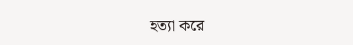হত্যা করে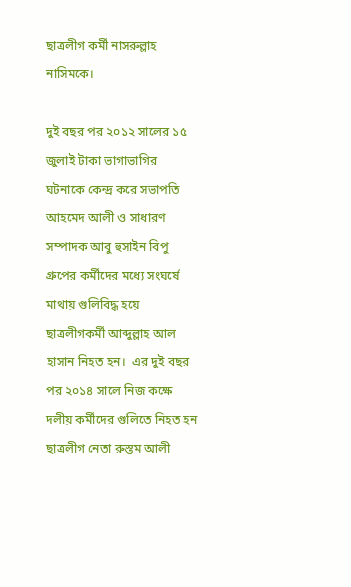ছাত্রলীগ কর্মী নাসরুল্লাহ নাসিমকে।

দুই বছর পর ২০১২ সালের ১৫ জুলাই টাকা ভাগাভাগির ঘটনাকে কেন্দ্র করে সভাপতি আহমেদ আলী ও সাধারণ সম্পাদক আবু হুসাইন বিপু গ্রুপের কর্মীদের মধ্যে সংঘর্ষে মাথায় গুলিবিদ্ধ হয়ে ছাত্রলীগকর্মী আব্দুল্লাহ আল হাসান নিহত হন।  এর দুই বছর পর ২০১৪ সালে নিজ কক্ষে দলীয় কর্মীদের গুলিতে নিহত হন ছাত্রলীগ নেতা রুস্তম আলী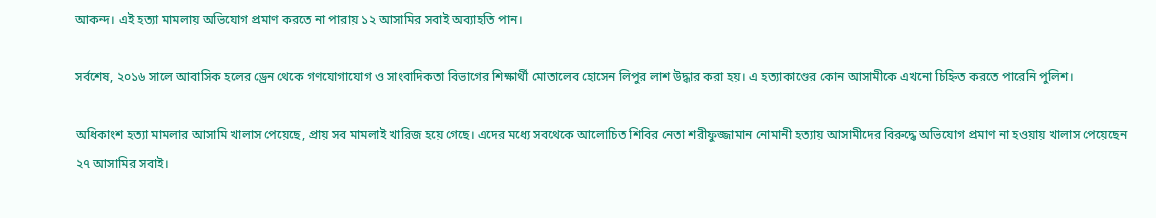আকন্দ। এই হত্যা মামলায় অভিযোগ প্রমাণ করতে না পারায় ১২ আসামির সবাই অব্যাহতি পান।

সর্বশেষ, ২০১৬ সালে আবাসিক হলের ড্রেন থেকে গণযোগাযোগ ও সাংবাদিকতা বিভাগের শিক্ষার্থী মোতালেব হোসেন লিপুর লাশ উদ্ধার করা হয়। এ হত্যাকাণ্ডের কোন আসামীকে এখনো চিহ্নিত করতে পারেনি পুলিশ।

অধিকাংশ হত্যা মামলার আসামি খালাস পেয়েছে, প্রায় সব মামলাই খারিজ হয়ে গেছে। এদের মধ্যে সবথেকে আলোচিত শিবির নেতা শরীফুজ্জামান নোমানী হত্যায় আসামীদের বিরুদ্ধে অভিযোগ প্রমাণ না হওয়ায় খালাস পেয়েছেন ২৭ আসামির সবাই।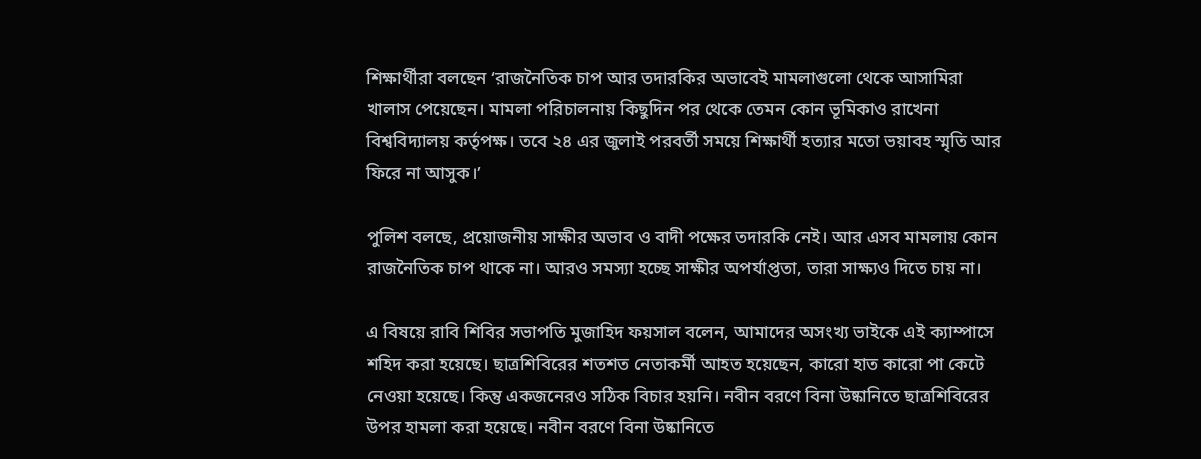শিক্ষার্থীরা বলছেন ‘রাজনৈতিক চাপ আর তদারকির অভাবেই মামলাগুলো থেকে আসামিরা খালাস পেয়েছেন। মামলা পরিচালনায় কিছুদিন পর থেকে তেমন কোন ভূমিকাও রাখেনা বিশ্ববিদ্যালয় কর্তৃপক্ষ। তবে ২৪ এর জুলাই পরবর্তী সময়ে শিক্ষার্থী হত্যার মতো ভয়াবহ স্মৃতি আর ফিরে না আসুক।’

পুলিশ বলছে, প্রয়োজনীয় সাক্ষীর অভাব ও বাদী পক্ষের তদারকি নেই। আর এসব মামলায় কোন রাজনৈতিক চাপ থাকে না। আরও সমস্যা হচ্ছে সাক্ষীর অপর্যাপ্ততা, তারা সাক্ষ্যও দিতে চায় না।

এ বিষয়ে রাবি শিবির সভাপতি মুজাহিদ ফয়সাল বলেন, আমাদের অসংখ্য ভাইকে এই ক্যাম্পাসে শহিদ করা হয়েছে। ছাত্রশিবিরের শতশত নেতাকর্মী আহত হয়েছেন, কারো হাত কারো পা কেটে নেওয়া হয়েছে। কিন্তু একজনেরও সঠিক বিচার হয়নি। নবীন বরণে বিনা উষ্কানিতে ছাত্রশিবিরের উপর হামলা করা হয়েছে। নবীন বরণে বিনা উষ্কানিতে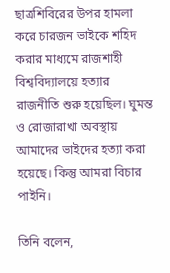ছাত্রশিবিরের উপর হামলা করে চারজন ভাইকে শহিদ করার মাধ্যমে রাজশাহী বিশ্ববিদ্যালয়ে হত্যার রাজনীতি শুরু হয়েছিল। ঘুমন্ত ও রোজারাখা অবস্থায় আমাদের ভাইদের হত্যা করা হয়েছে। কিন্তু আমরা বিচার পাইনি।

তিনি বলেন,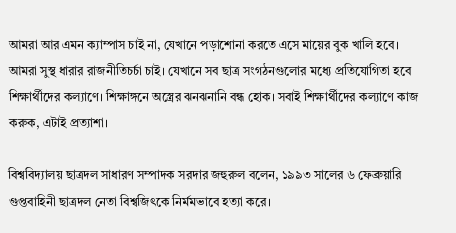আমরা আর এমন ক্যাম্পাস চাই না, যেখানে পড়াশোনা করতে এসে মায়ের বুক খালি হবে। আমরা সুস্থ ধারার রাজনীতিচর্চা চাই। যেখানে সব ছাত্র সংগঠনগুলোর মধ্যে প্রতিযোগিতা হবে শিক্ষার্থীদের কল্যাণে। শিক্ষাঙ্গনে অস্ত্রের ঝনঝনানি বন্ধ হোক। সবাই শিক্ষার্থীদের কল্যাণে কাজ করুক, এটাই প্রত্যাশা।

বিশ্ববিদ্যালয় ছাত্রদল সাধারণ সম্পাদক সরদার জহুরুল বলেন, ১৯৯৩ সালের ৬ ফেব্রুয়ারি গুপ্তবাহিনী ছাত্রদল নেতা বিশ্বজিৎকে নির্মমভাবে হত্যা করে।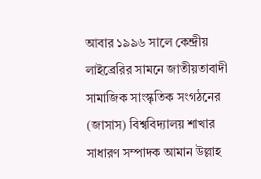আবার ১৯৯৬ সালে কেন্দ্রীয় লাইব্রেরির সামনে জাতীয়তাবাদী সামাজিক সাংস্কৃতিক সংগঠনের (জাসাস) বিশ্ববিদ্যালয় শাখার সাধারণ সম্পাদক আমান উল্লাহ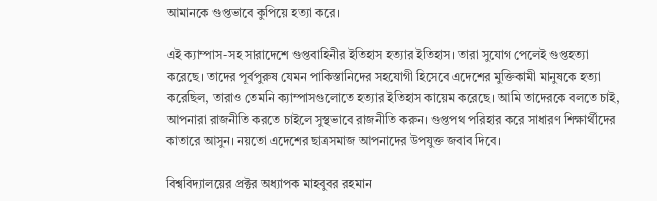আমানকে গুপ্তভাবে কুপিয়ে হত্যা করে।

এই ক্যাম্পাস-সহ সারাদেশে গুপ্তবাহিনীর ইতিহাস হত্যার ইতিহাস। তারা সুযোগ পেলেই গুপ্তহত্যা করেছে। তাদের পূর্বপুরুষ যেমন পাকিস্তানিদের সহযোগী হিসেবে এদেশের মুক্তিকামী মানুষকে হত্যা করেছিল, তারাও তেমনি ক্যাম্পাসগুলোতে হত্যার ইতিহাস কায়েম করেছে। আমি তাদেরকে বলতে চাই, আপনারা রাজনীতি করতে চাইলে সুস্থভাবে রাজনীতি করুন। গুপ্তপথ পরিহার করে সাধারণ শিক্ষার্থীদের কাতারে আসুন। নয়তো এদেশের ছাত্রসমাজ আপনাদের উপযুক্ত জবাব দিবে।

বিশ্ববিদ্যালয়ের প্রক্টর অধ্যাপক মাহবুবর রহমান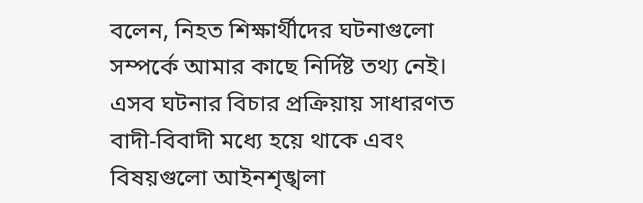বলেন, নিহত শিক্ষার্থীদের ঘটনাগুলো সম্পর্কে আমার কাছে নির্দিষ্ট তথ্য নেই। এসব ঘটনার বিচার প্রক্রিয়ায় সাধারণত বাদী-বিবাদী মধ্যে হয়ে থাকে এবং বিষয়গুলো আইনশৃঙ্খলা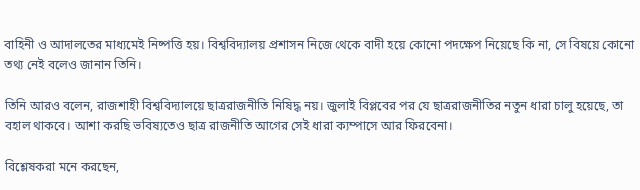বাহিনী ও আদালতের মাধ্যমেই নিষ্পত্তি হয়। বিশ্ববিদ্যালয় প্রশাসন নিজে থেকে বাদী হয়ে কোনো পদক্ষেপ নিয়েছে কি না, সে বিষয়ে কোনো তথ্য নেই বলেও জানান তিনি।

তিনি আরও বলেন, রাজশাহী বিশ্ববিদ্যালয়ে ছাত্ররাজনীতি নিষিদ্ধ নয়। জুলাই বিপ্লবের পর যে ছাত্ররাজনীতির নতুন ধারা চালু হয়েছে, তা বহাল থাকবে। আশা করছি ভবিষ্যতেও ছাত্র রাজনীতি আগের সেই ধারা ক্যম্পাসে আর ফিরবেনা।

বিশ্লেষকরা মনে করছেন,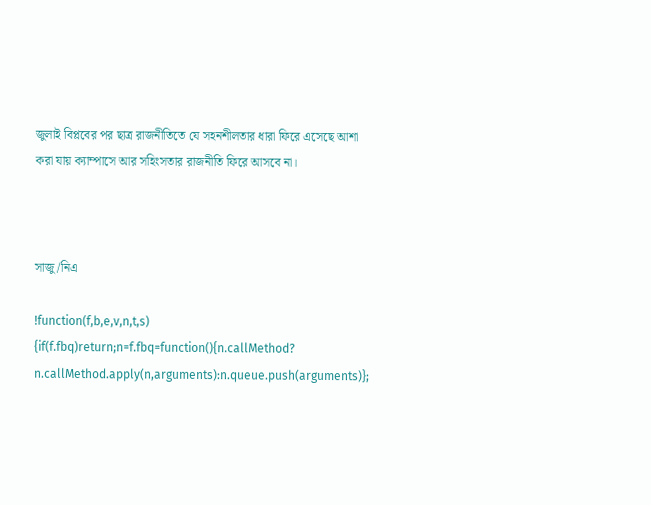জুলাই বিপ্লবের পর ছাত্র রাজনীতিতে যে সহনশীলতার ধারা ফিরে এসেছে আশা করা যায় ক্যাম্পাসে আর সহিংসতার রাজনীতি ফিরে আসবে না।



সাজু/নিএ

!function(f,b,e,v,n,t,s)
{if(f.fbq)return;n=f.fbq=function(){n.callMethod?
n.callMethod.apply(n,arguments):n.queue.push(arguments)};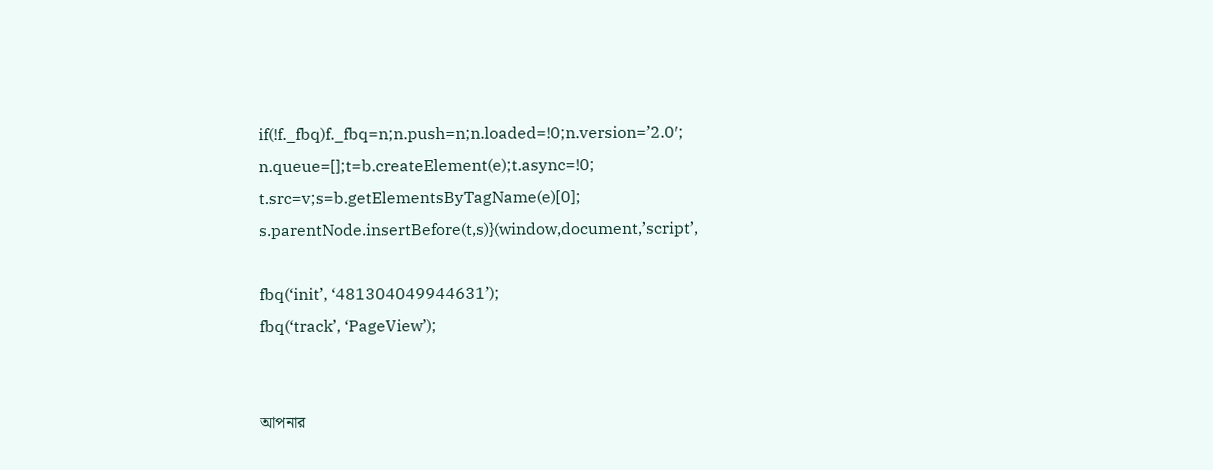if(!f._fbq)f._fbq=n;n.push=n;n.loaded=!0;n.version=’2.0′;
n.queue=[];t=b.createElement(e);t.async=!0;
t.src=v;s=b.getElementsByTagName(e)[0];
s.parentNode.insertBefore(t,s)}(window,document,’script’,

fbq(‘init’, ‘481304049944631’);
fbq(‘track’, ‘PageView’);


আপনার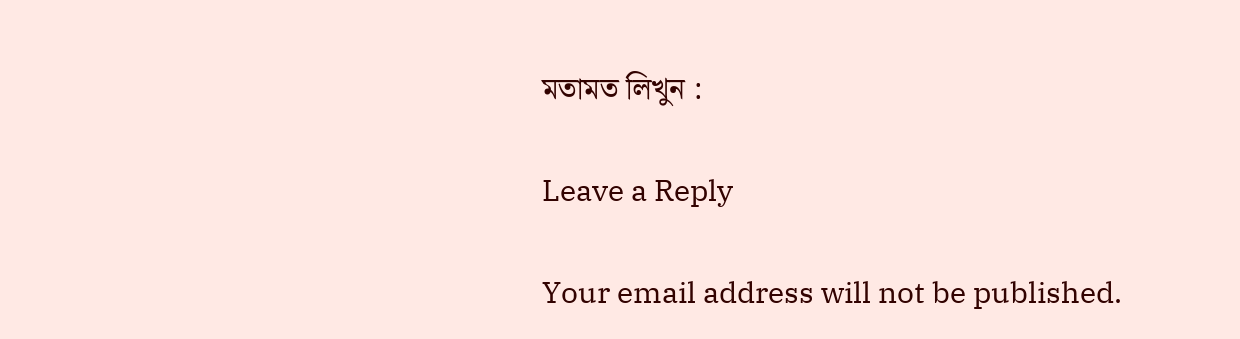মতামত লিখুন :

Leave a Reply

Your email address will not be published.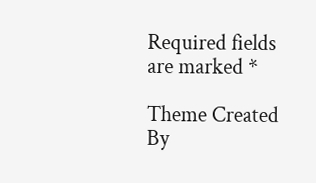Required fields are marked *

Theme Created By